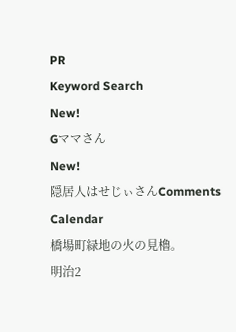PR
Keyword Search
New!
Gママさん
New!
隠居人はせじぃさんComments
Calendar
橋場町緑地の火の見櫓。
明治2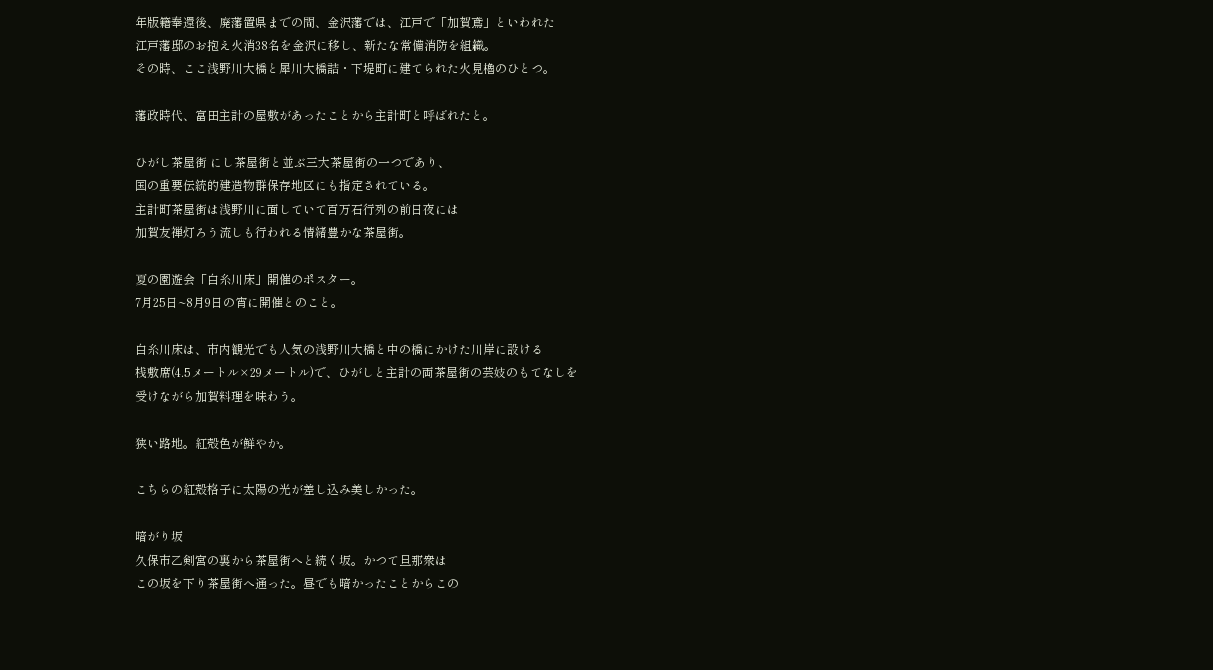年版籍奉還後、廃藩置県までの間、金沢藩では、江戸で「加賀鳶」といわれた
江戸藩邸のお抱え火消38名を金沢に移し、新たな常備消防を組織。
その時、ここ浅野川大橋と犀川大橋詰・下堤町に建てられた火見櫓のひとつ。

藩政時代、富田主計の屋敷があったことから主計町と呼ばれたと。

ひがし茶屋街 にし茶屋街と並ぶ三大茶屋街の一つであり、
国の重要伝統的建造物群保存地区にも指定されている。
主計町茶屋街は浅野川に面していて百万石行列の前日夜には
加賀友禅灯ろう流しも行われる情緒豊かな茶屋街。

夏の園遊会「白糸川床」開催のポスター。
7月25日~8月9日の宵に開催とのこと。

白糸川床は、市内観光でも人気の浅野川大橋と中の橋にかけた川岸に設ける
桟敷席(4.5メートル×29メートル)で、ひがしと主計の両茶屋街の芸妓のもてなしを
受けながら加賀料理を味わう。

狭い路地。紅殻色が鮮やか。

こちらの紅殻格子に太陽の光が差し込み美しかった。

暗がり坂
久保市乙剣宮の裏から茶屋街へと続く坂。かつて旦那衆は
この坂を下り茶屋街へ通った。昼でも暗かったことからこの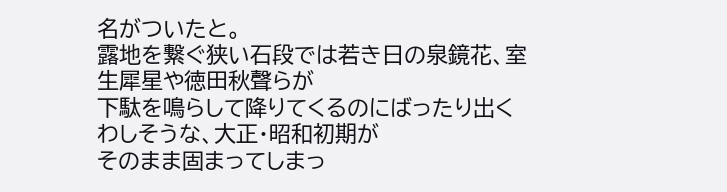名がついたと。
露地を繋ぐ狭い石段では若き日の泉鏡花、室生犀星や徳田秋聲らが
下駄を鳴らして降りてくるのにばったり出くわしそうな、大正・昭和初期が
そのまま固まってしまっ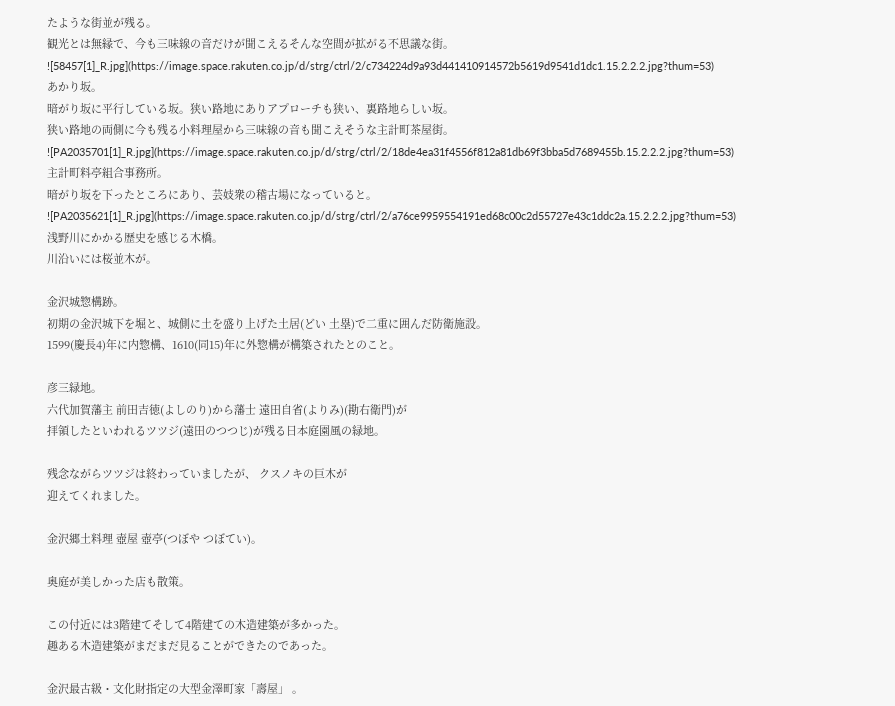たような街並が残る。
観光とは無縁で、今も三味線の音だけが聞こえるそんな空間が拡がる不思議な街。
![58457[1]_R.jpg](https://image.space.rakuten.co.jp/d/strg/ctrl/2/c734224d9a93d441410914572b5619d9541d1dc1.15.2.2.2.jpg?thum=53)
あかり坂。
暗がり坂に平行している坂。狭い路地にありアプローチも狭い、裏路地らしい坂。
狭い路地の両側に今も残る小料理屋から三味線の音も聞こえそうな主計町茶屋街。
![PA2035701[1]_R.jpg](https://image.space.rakuten.co.jp/d/strg/ctrl/2/18de4ea31f4556f812a81db69f3bba5d7689455b.15.2.2.2.jpg?thum=53)
主計町料亭組合事務所。
暗がり坂を下ったところにあり、芸妓衆の稽古場になっていると。
![PA2035621[1]_R.jpg](https://image.space.rakuten.co.jp/d/strg/ctrl/2/a76ce9959554191ed68c00c2d55727e43c1ddc2a.15.2.2.2.jpg?thum=53)
浅野川にかかる歴史を感じる木橋。
川沿いには桜並木が。

金沢城惣構跡。
初期の金沢城下を堀と、城側に土を盛り上げた土居(どい 土塁)で二重に囲んだ防衛施設。
1599(慶長4)年に内惣構、1610(同15)年に外惣構が構築されたとのこと。

彦三緑地。
六代加賀藩主 前田吉徳(よしのり)から藩士 遠田自省(よりみ)(勘右衛門)が
拝領したといわれるツツジ(遠田のつつじ)が残る日本庭園風の緑地。

残念ながらツツジは終わっていましたが、 クスノキの巨木が
迎えてくれました。

金沢郷土料理 壺屋 壺亭(つぼや つぼてい)。

奥庭が美しかった店も散策。

この付近には3階建てそして4階建ての木造建築が多かった。
趣ある木造建築がまだまだ見ることができたのであった。

金沢最古級・文化財指定の大型金澤町家「壽屋」 。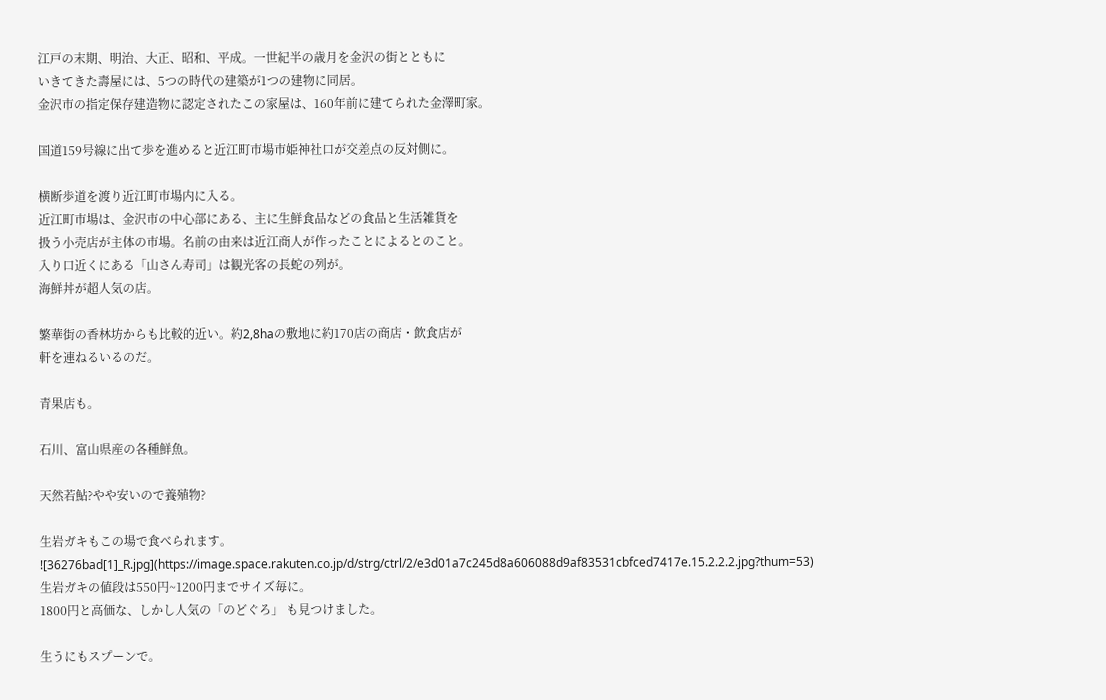江戸の末期、明治、大正、昭和、平成。一世紀半の歳月を金沢の街とともに
いきてきた壽屋には、5つの時代の建築が1つの建物に同居。
金沢市の指定保存建造物に認定されたこの家屋は、160年前に建てられた金澤町家。

国道159号線に出て歩を進めると近江町市場市姫神社口が交差点の反対側に。

横断歩道を渡り近江町市場内に入る。
近江町市場は、金沢市の中心部にある、主に生鮮食品などの食品と生活雑貨を
扱う小売店が主体の市場。名前の由来は近江商人が作ったことによるとのこと。
入り口近くにある「山さん寿司」は観光客の長蛇の列が。
海鮮丼が超人気の店。

繁華街の香林坊からも比較的近い。約2,8haの敷地に約170店の商店・飲食店が
軒を連ねるいるのだ。

青果店も。

石川、富山県産の各種鮮魚。

天然若鮎?やや安いので養殖物?

生岩ガキもこの場で食べられます。
![36276bad[1]_R.jpg](https://image.space.rakuten.co.jp/d/strg/ctrl/2/e3d01a7c245d8a606088d9af83531cbfced7417e.15.2.2.2.jpg?thum=53)
生岩ガキの値段は550円~1200円までサイズ毎に。
1800円と高価な、しかし人気の「のどぐろ」 も見つけました。

生うにもスプーンで。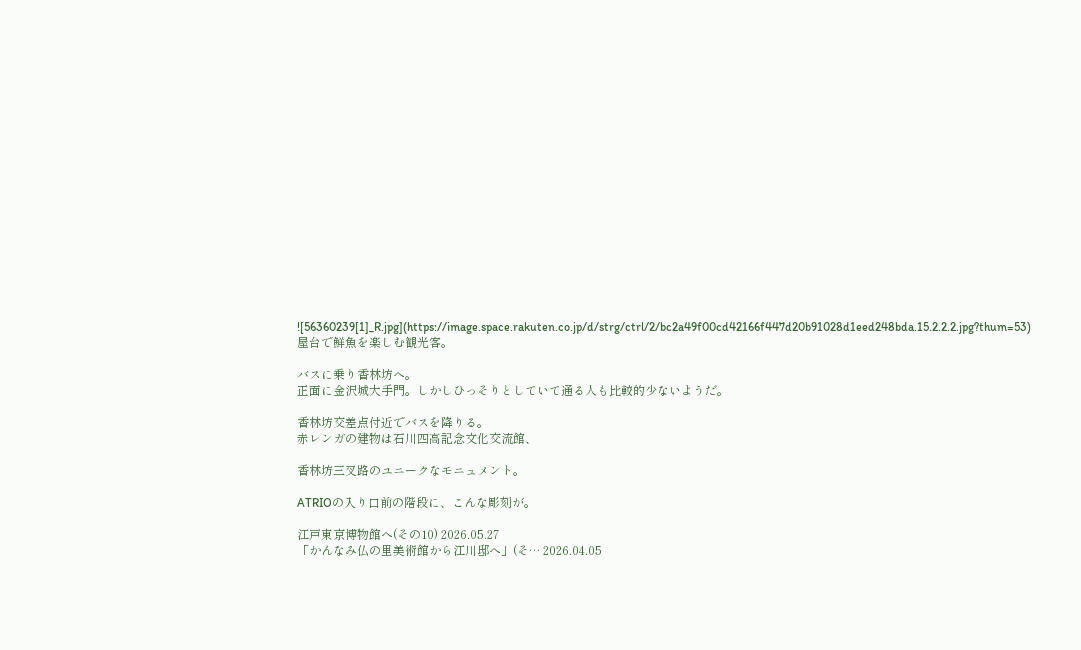![56360239[1]_R.jpg](https://image.space.rakuten.co.jp/d/strg/ctrl/2/bc2a49f00cd42166f447d20b91028d1eed248bda.15.2.2.2.jpg?thum=53)
屋台で鮮魚を楽しむ観光客。

バスに乗り香林坊へ。
正面に金沢城大手門。しかしひっそりとしていて通る人も比較的少ないようだ。

香林坊交差点付近でバスを降りる。
赤レンガの建物は石川四高記念文化交流館、

香林坊三叉路のユニークなモニュメント。

ATRIOの入り口前の階段に、こんな彫刻が。

江戸東京博物館へ(その10) 2026.05.27
「かんなみ仏の里美術館から江川邸へ」(そ… 2026.04.05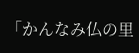「かんなみ仏の里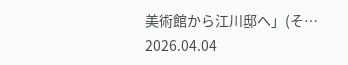美術館から江川邸へ」(そ… 2026.04.04